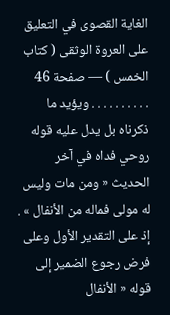الغاية القصوى في التعليق على العروة الوثقى ( كتاب الخمس ) — صفحة 46
. . . . . . . . . . ويؤيد ما ذكرناه بل يدل عليه قوله روحي فداه في آخر الحديث « ومن مات وليس له مولى فماله من الأنفال » . إذ على التقدير الأول وعلى فرض رجوع الضمير إلى قوله « الأنفال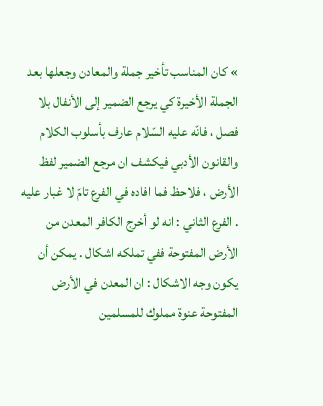» كان المناسب تأخير جملة والمعادن وجعلها بعد الجملة الأخيرة كي يرجع الضمير إلى الأنفال بلا فصل ، فانّه عليه السّلام عارف بأسلوب الكلام والقانون الأدبي فيكشف ان مرجع الضمير لفظ الأرض ، فلاحظ فما افاده في الفرع تامّ لا غبار عليه . الفرع الثاني : انه لو أخرج الكافر المعدن من الأرض المفتوحة ففي تملكه اشكال . يمكن أن يكون وجه الاشكال : ان المعدن في الأرض المفتوحة عنوة مملوك للمسلمين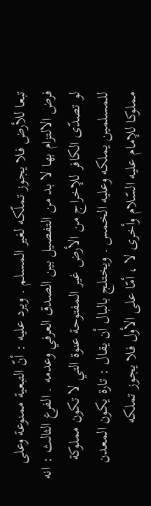تبعا للأرض فلا يجوز تملّكه لغير المسلم . ويرد عليه : أنّ التبعية ممنوعة وعلى فرض الالتزام بها لا بد من التفصيل بين الصدق العرفي وعدمه . الفرع الثالث : انه لو تصدّى الكافر للإخراج من الأرض غير المفتوحة عنوة التي لا تكون مملوكة للمسلمين يملكه وعليه الخمس . ويختلج بالبال أن يقال : تارة يكون المعدن مملوكا للإمام عليه السّلام وأخرى لا ، أمّا على الأول فلا يجوز تملكه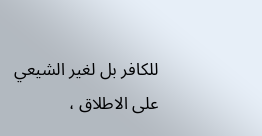للكافر بل لغير الشيعي على الاطلاق ،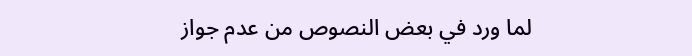لما ورد في بعض النصوص من عدم جواز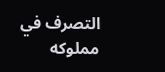التصرف في مملوكه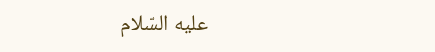عليه السّلام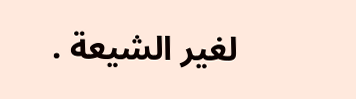لغير الشيعة .